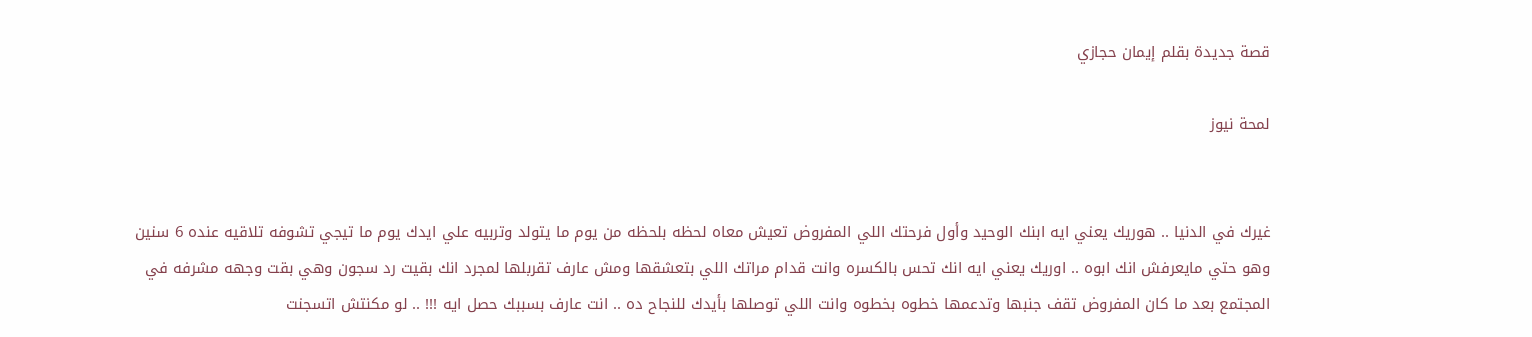قصة جديدة بقلم إيمان حجازي

لمحة نيوز


غيرك في الدنيا .. هوريك يعني ايه ابنك الوحيد وأول فرحتك اللي المفروض تعيش معاه لحظه بلحظه من يوم ما يتولد وتربيه علي ايدك يوم ما تيجي تشوفه تلاقيه عنده 6 سنين وهو حتي مايعرفش انك ابوه .. اوريك يعني ايه انك تحس بالكسره وانت قدام مراتك اللي بتعشقها ومش عارف تقربلها لمجرد انك بقيت رد سجون وهي بقت وجهه مشرفه في المجتمع بعد ما كان المفروض تقف جنبها وتدعمها خطوه بخطوه وانت اللي توصلها بأيدك للنجاح ده .. انت عارف بسببك حصل ايه !!! .. لو مكنتش اتسجنت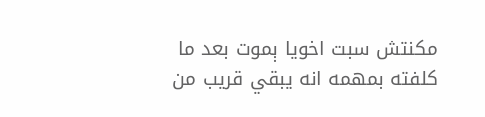مكنتش سبت اخويا ېموت بعد ما كلفته بمهمه انه يبقي قريب من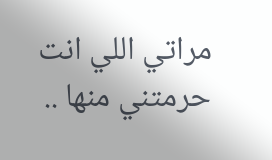مراتي اللي انت حرمتني منها ..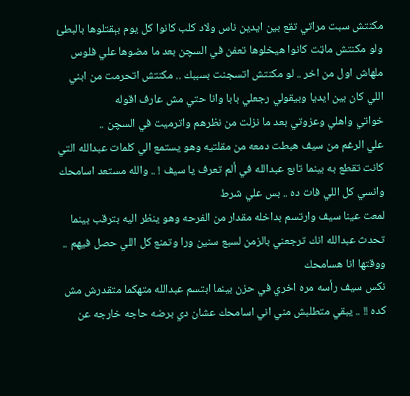مكنتش سبت مراتي تقع بين ايدين ناس ولاد كلب كانوا كل يوم بېقتلوها بالبطئ ولو مكنتش ماټت كانوا هيخلوها تعفن في السچن بعد ما مضوها علي فلوس ملهاش اول من اخر .. لو مكنتش اتسجنت بسببك .. مكنتش اتحرمت من ابني اللي كان بين ايديا وبيقولي رجعلي بابا وانا حتي مش عارف اقوله
خواتي واهلي وعزوتي بعد ما نزلت من نظرهم واترميت في السچن ..
علي الرغم من سيف هبطت دمعه من مقلتيه وهو يستمع الي كلمات عبدالله التي كانت تقطع به بينما تابع عبدالله في ألم تعرف يا سيف ! .. والله مستعد اسامحك وانسي كل اللي فات ده .. بس علي شرط
لمعت عينا سيف وارتسم بداخله مقدار من الفرحه وهو ينظر اليه بترقب بينما تحدث عبدالله انك ترجعني بالزمن لسبع سنين ورا وتمنع كل اللي حصل فيهم .. ووقتها انا هسامحك
نكس سيف رأسه مره اخري في حزن بينما ابتسم عبدالله متهكما متقدرش مش كده !! .. يبقي متطلبش مني اني اسامحك عشان دي برضه حاجه خارجه عن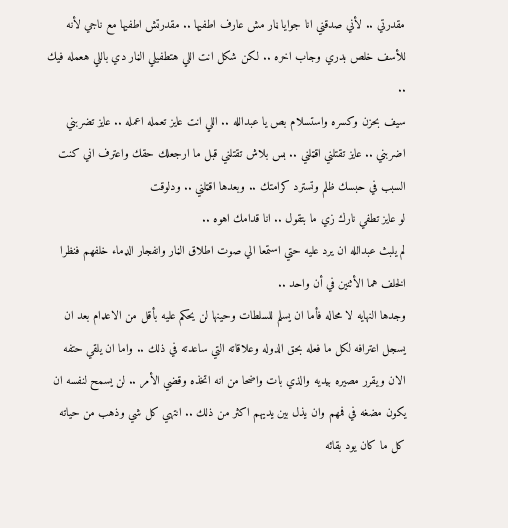مقدرتي .. لأني صدقني انا جوايا ڼار مش عارف اطفيها .. مقدرتش اطفيها مع ناجي لأنه للأسف خلص بدري وجاب اخره .. لكن شكل انت اللي هتطفيلي الڼار دي باللي هعمله فيك ..
سيف بحزن وكسره واستسلام بص يا عبدالله .. اللي انت عايز تعمله اعمله .. عايز تضربني اضربني .. عايز تقتلني اقټلني .. بس بلاش تقتلني قبل ما ارجعلك حقك واعترف اني كنت السبب في حبسك ظلم وتسترد كرامتك .. وبعدها اقټلني .. ودلوقت
لو عايز تطفي نارك زي ما بتقول .. انا قدامك اهوه ..
لم يلبث عبدالله ان يرد عليه حتي استمعا الي صوت اطلاق الڼار وانفجار الډماء خلفهم فنظرا الخلف هما الأثنين في أن واحد ..
وجدها النهايه لا محاله فأما ان يسلم للسلطات وحينها لن يحكم عليه بأقل من الاعډام بعد ان يسجل اعترافه لكل ما فعله بحق الدوله وعلاقاته التي ساعدته في ذلك .. واما ان يلقي حتفه الان ويقرر مصيره بيديه والذي بات واضحا من انه اتخذه وقضي الأمر .. لن يسمح لنفسه ان يكون مضغه في فمهم وان يذل بين يديهم اكثر من ذلك .. انتهي كل شي وذهب من حياته كل ما كان يود بقائه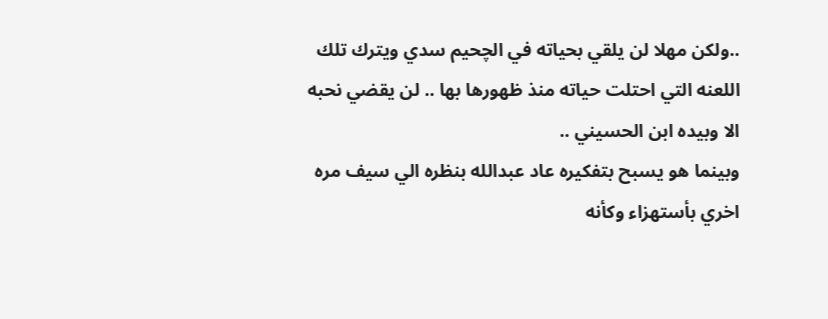..ولكن مهلا لن يلقي بحياته في الچحيم سدي ويترك تلك اللعنه التي احتلت حياته منذ ظهورها بها .. لن يقضي نحبه الا وبيده ابن الحسيني ..
وبينما هو يسبح بتفكيره عاد عبدالله بنظره الي سيف مره اخري بأستهزاء وكأنه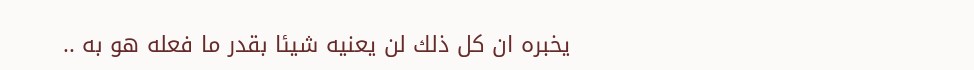يخبره ان كل ذلك لن يعنيه شيئا بقدر ما فعله هو به ..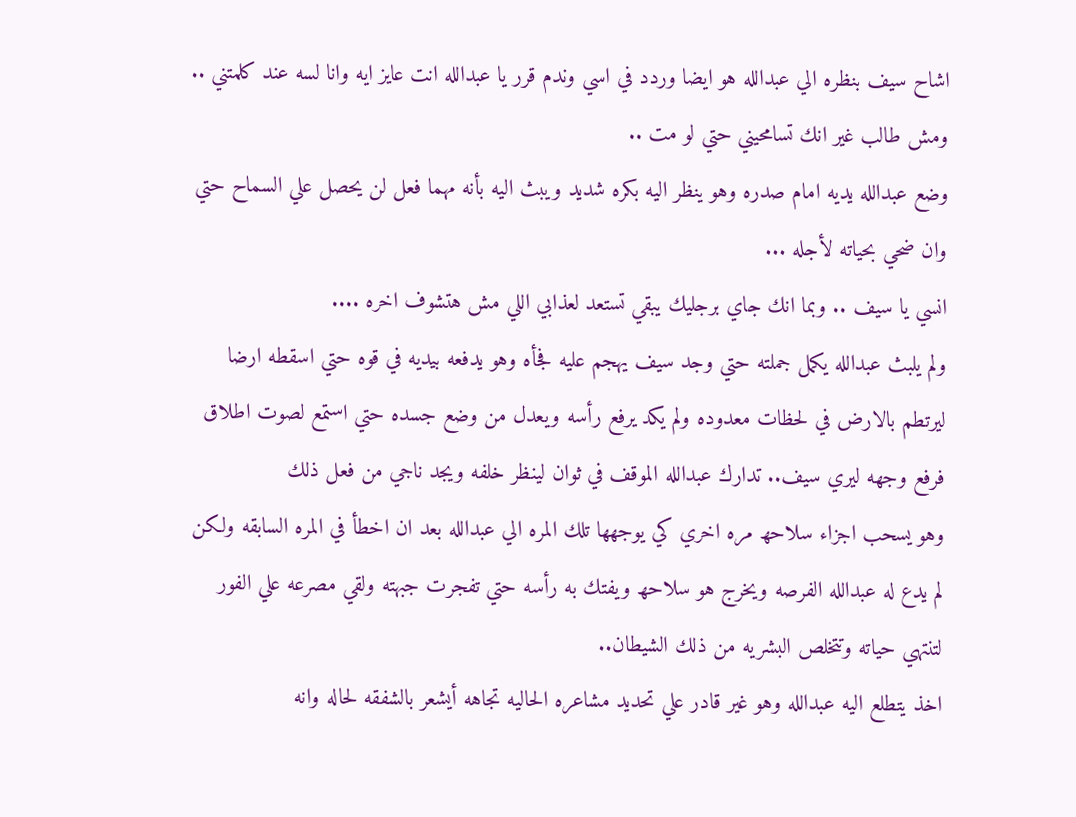اشاح سيف بنظره الي عبدالله هو ايضا وردد في اسي وندم قرر يا عبدالله انت عايز ايه وانا لسه عند كلمتني .. ومش طالب غير انك تسامحيني حتي لو مت ..
وضع عبدالله يديه امام صدره وهو ينظر اليه بكره شديد ويبث اليه بأنه مهما فعل لن يحصل علي السماح حتي وان ضحي بحياته لأجله ...
انسي يا سيف .. وبما انك جاي برجليك يبقي تستعد لعذابي اللي مش هتشوف اخره ....
ولم يلبث عبدالله يكمل جملته حتي وجد سيف يهجم عليه فجأه وهو يدفعه بيديه في قوه حتي اسقطه ارضا ليرتطم بالارض في لحظات معدوده ولم يكد يرفع رأسه ويعدل من وضع جسده حتي استمع لصوت اطلاق فرفع وجهه ليري سيف.. تدارك عبدالله الموقف في ثوان لينظر خلفه ويجد ناجي من فعل ذلك
وهو يسحب اجزاء سلاحھ مره اخري كي يوجهها تلك المره الي عبدالله بعد ان اخطأ في المره السابقه ولكن لم يدع له عبدالله الفرصه ويخرج هو سلاحھ ويفتك به رأسه حتي تفجرت جبهته ولقي مصرعه علي الفور لتنتهي حياته وتتخلص البشريه من ذلك الشيطان..
اخذ يتطلع اليه عبدالله وهو غير قادر علي تحديد مشاعره الحاليه تجاهه أيشعر بالشفقه لحاله وانه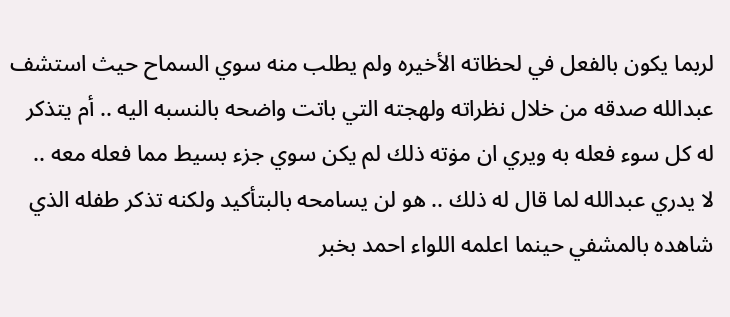لربما يكون بالفعل في لحظاته الأخيره ولم يطلب منه سوي السماح حيث استشف عبدالله صدقه من خلال نظراته ولهجته التي باتت واضحه بالنسبه اليه .. أم يتذكر له كل سوء فعله به ويري ان مۏته ذلك لم يكن سوي جزء بسيط مما فعله معه ..
لا يدري عبدالله لما قال له ذلك .. هو لن يسامحه بالبتأكيد ولكنه تذكر طفله الذي شاهده بالمشفي حينما اعلمه اللواء احمد بخبر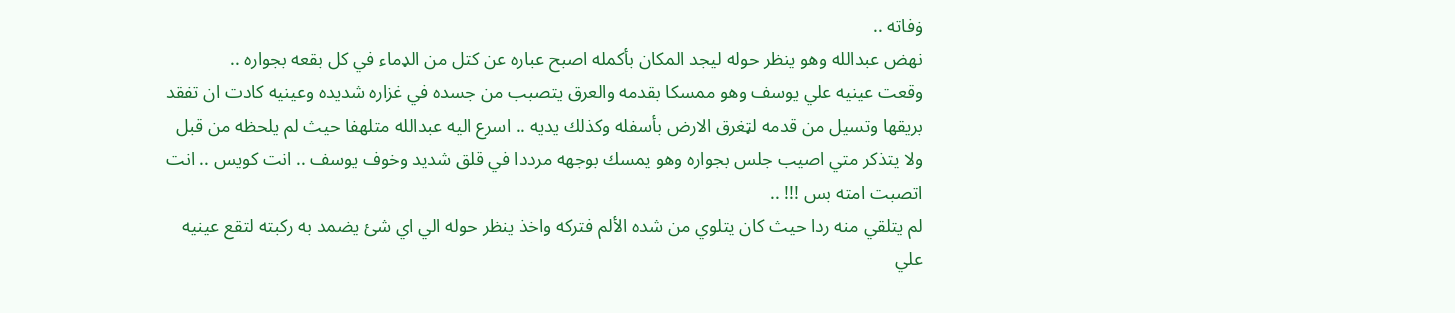ۏفاته ..
نهض عبدالله وهو ينظر حوله ليجد المكان بأكمله اصبح عباره عن كتل من الډماء في كل بقعه بجواره ..
وقعت عينيه علي يوسف وهو ممسكا بقدمه والعرق يتصبب من جسده في غزاره شديده وعينيه كادت ان تفقد بريقها وتسيل من قدمه لټغرق الارض بأسفله وكذلك يديه .. اسرع اليه عبدالله متلهفا حيث لم يلحظه من قبل ولا يتذكر متي اصيب جلس بجواره وهو يمسك بوجهه مرددا في قلق شديد وخوف يوسف .. انت كويس .. انت اتصبت امته بس !!! ..
لم يتلقي منه ردا حيث كان يتلوي من شده الألم فتركه واخذ ينظر حوله الي اي شئ يضمد به ركبته لتقع عينيه علي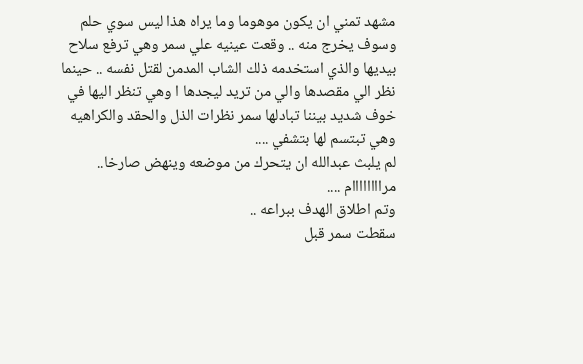مشهد تمني ان يكون موهوما وما يراه هذا ليس سوي حلم وسوف يخرج منه .. وقعت عينيه علي سمر وهي ترفع سلاح بيديها والذي استخدمه ذلك الشاب المدمن لقتل نفسه .. حينما نظر الي مقصدها والي من تريد ليجدها ا وهي تنظر اليها في خوف شديد بيننا تبادلها سمر نظرات الذل والحقد والكراهيه وهي تبتسم لها بتشفي ....
لم يلبث عبدالله ان يتحرك من موضعه وينهض صارخا..
مراااااااام ....
وتم اطلاق الهدف ببراعه ..
سقطت سمر قبل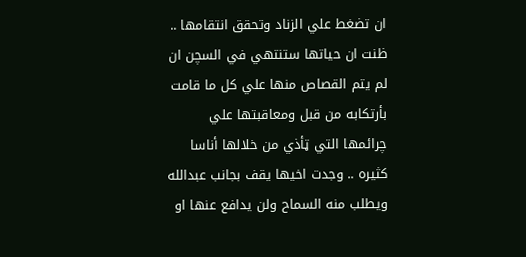ان تضغط علي الزناد وتحقق انتقامها .. ظنت ان حياتها ستنتهي في السچن ان لم يتم القصاص منها علي كل ما قامت بأرتكابه من قبل ومعاقبتها علي چرائمها التي ټأذي من خلالها أناسا كثيره .. وجدت اخيها يقف بجانب عبدالله ويطلب منه السماح ولن يدافع عنها او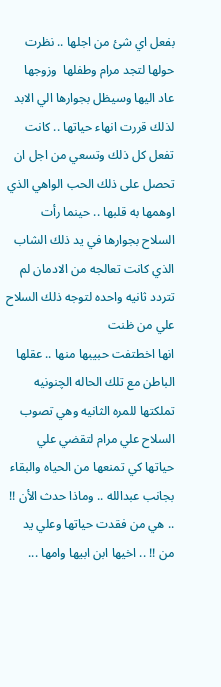بفعل اي شئ من اجلها .. نظرت حولها لتجد مرام وطفلها  وزوجها عاد اليها وسيظل بجوارها الي الابد لذلك قررت انهاء حياتها .. كانت تفعل كل ذلك وتسعي من اجل ان تحصل على ذلك الحب الواهي الذي اوهمها به قلبها .. حينما رأت السلاح بجوارها في يد ذلك الشاب الذي كانت تعالجه من الادمان لم تتردد ثانيه واحده لتوجه ذلك السلاح علي من ظنت
انها اخطتفت حبيبها منها .. عقلها الباطن مع تلك الحاله الچنونيه تملكتها للمره الثانيه وهي تصوب السلاح علي مرام لتقضي علي حياتها كي تمنعها من الحياه والبقاء بجانب عبدالله .. وماذا حدث الأن !! .. هي من فقدت حياتها وعلي يد من !! .. اخيها ابن ابيها وامها ...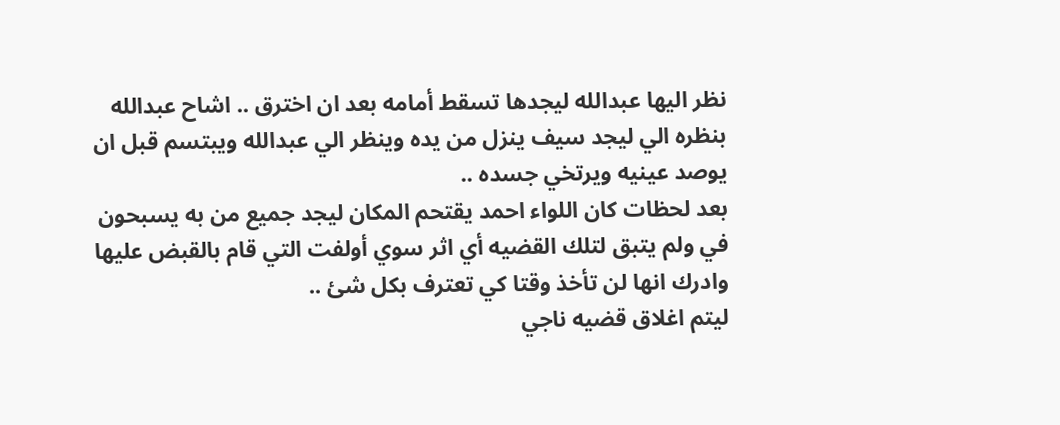نظر اليها عبدالله ليجدها تسقط أمامه بعد ان اخترق .. اشاح عبدالله بنظره الي ليجد سيف ينزل من يده وينظر الي عبدالله ويبتسم قبل ان يوصد عينيه ويرتخي جسده ..
بعد لحظات كان اللواء احمد يقتحم المكان ليجد جميع من به يسبحون في ولم يتبق لتلك القضيه أي اثر سوي أولفت التي قام بالقبض عليها وادرك انها لن تأخذ وقتا كي تعترف بكل شئ ..
ليتم اغلاق قضيه ناجي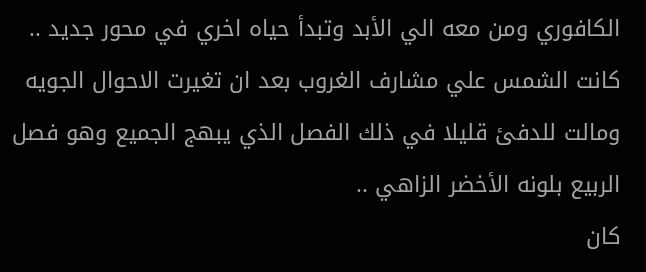الكافوري ومن معه الي الأبد وتبدأ حياه اخري في محور جديد ..
كانت الشمس علي مشارف الغروب بعد ان تغيرت الاحوال الجويه ومالت للدفئ قليلا في ذلك الفصل الذي يبهج الجميع وهو فصل الربيع بلونه الأخضر الزاهي ..
كان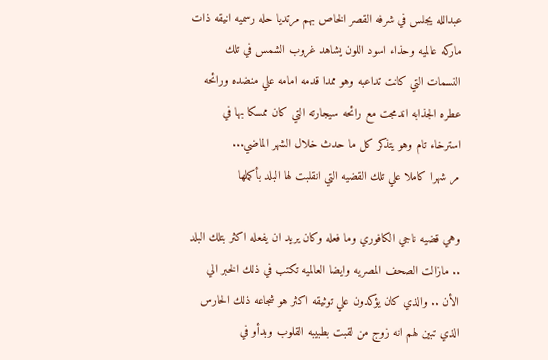عبدالله يجلس في شرفه القصر الخاص بهم مرتديا حله رسميه انيقه ذات ماركه عالميه وحذاء اسود اللون يشاهد غروب الشمس في تلك النسمات التي كانت تداعبه وهو ممدا قدمه امامه علي منضده ورائحه عطره الجذابه اندمجت مع رائحه سيجارته التي كان ممسكا بها في استرخاء تام وهو يتذكر كل ما حدث خلال الشهر الماضي...
مر شهرا كاملا علي تلك القضيه التي انقلبت لها البلد بأكملها

وهي قضيه ناجي الكافوري وما فعله وكان يريد ان يفعله اكثر بتلك البلد .. مازالت الصحف المصريه وايضا العالميه تكتب في ذلك الخبر الي الأن .. والذي كان يؤكدون علي توثيقه اكثر هو شجاعه ذلك الحارس الذي تبين لهم انه زوج من لقبت بطبيبه القلوب وبدأو في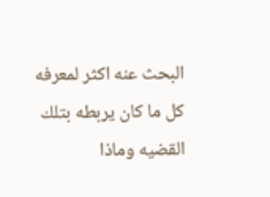البحث عنه اكثر لمعرفه كل ما كان يربطه بتلك القضيه وماذا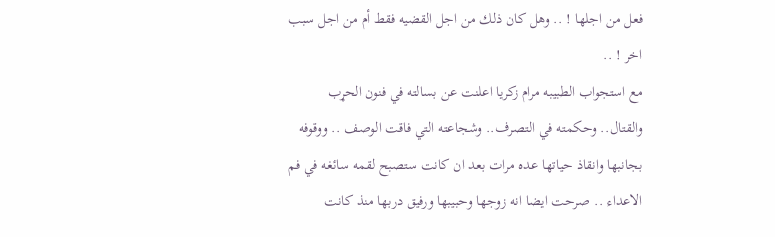فعل من اجلها ! .. وهل كان ذلك من اجل القضيه فقط أم من اجل سبب اخر ! ..
مع استجواب الطبيبه مرام زكريا اعلنت عن بسالته في فنون الحړب والقتال.. وحكمته في التصرف.. وشجاعته التي فاقت الوصف .. ووقوفه بجانبها وانقاذ حياتها عده مرات بعد ان كانت ستصبح لقمه سائغه في فم الاعداء .. صرحت ايضا انه زوجها وحبيبها ورفيق دربها منذ كانت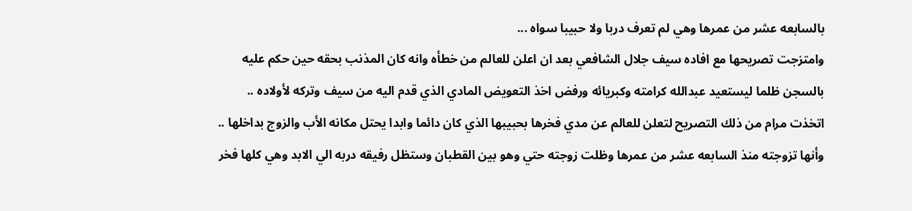بالسابعه عشر من عمرها وهي لم تعرف دربا ولا حبيبا سواه ...
وامتزجت تصريحها مع افاده سيف جلال الشافعي بعد ان اعلن للعالم من خطأه وانه كان المذنب بحقه حين حكم عليه بالسجن ظلما ليستعيد عبدالله كرامته وكبريائه ورفض اخذ التعويض المادي الذي قدم اليه من سيف وتركه لأولاده ..
اتخذت مرام من ذلك التصريح لتعلن للعالم عن مدي فخرها بحبيبها الذي كان دائما وابدا يحتل مكانه الأب والزوج بداخلها .. وأنها تزوجته منذ السابعه عشر من عمرها وظلت زوجته حتي وهو بين القطبان وستظل رفيقه دربه الي الابد وهي كلها فخر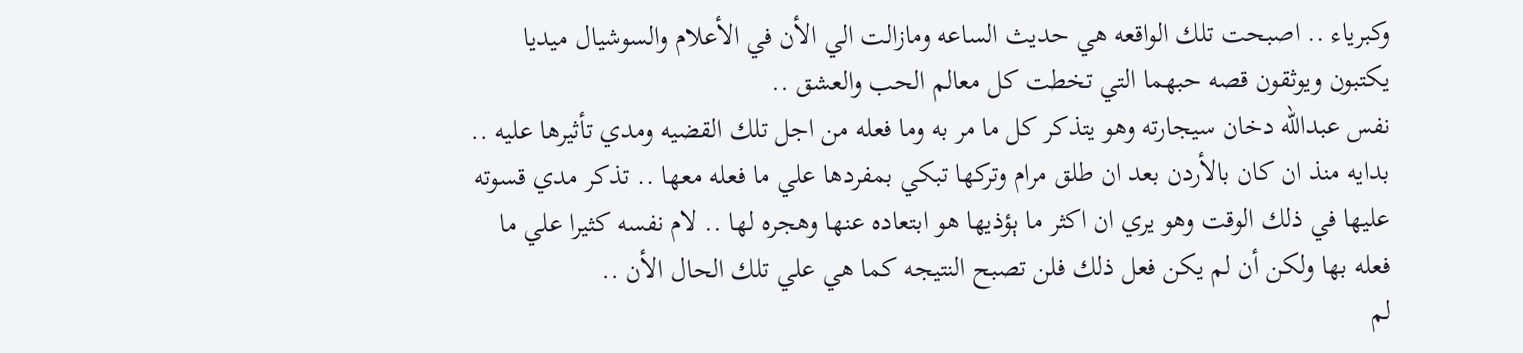وكبرياء .. اصبحت تلك الواقعه هي حديث الساعه ومازالت الي الأن في الأعلام والسوشيال ميديا يكتبون ويوثقون قصه حبهما التي تخطت كل معالم الحب والعشق ..
نفس عبدالله دخان سيجارته وهو يتذكر كل ما مر به وما فعله من اجل تلك القضيه ومدي تأثيرها عليه .. بدايه منذ ان كان بالأردن بعد ان طلق مرام وتركها تبكي بمفردها علي ما فعله معها .. تذكر مدي قسوته عليها في ذلك الوقت وهو يري ان اكثر ما ېؤذيها هو ابتعاده عنها وهجره لها .. لام نفسه كثيرا علي ما فعله بها ولكن أن لم يكن فعل ذلك فلن تصبح النتيجه كما هي علي تلك الحال الأن ..
لم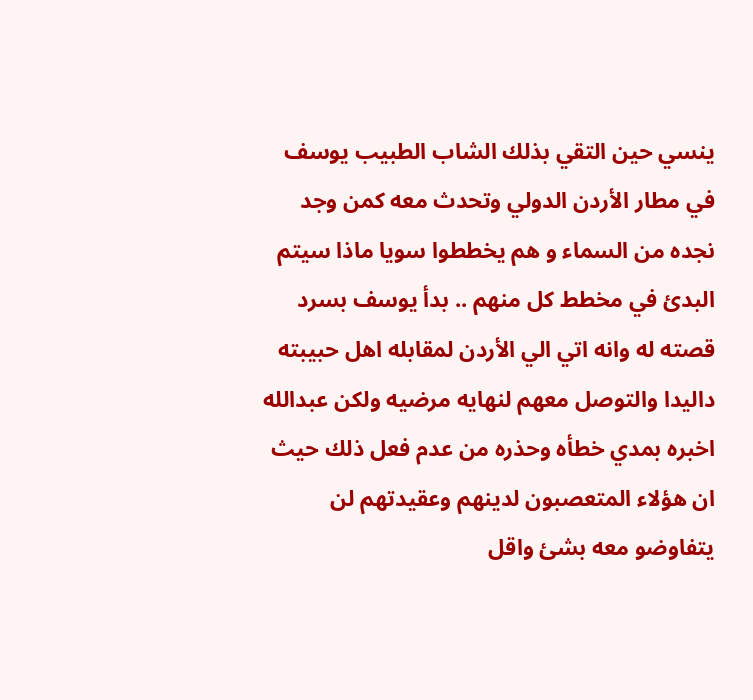ينسي حين التقي بذلك الشاب الطبيب يوسف في مطار الأردن الدولي وتحدث معه كمن وجد نجده من السماء و هم يخططوا سويا ماذا سيتم البدئ في مخطط كل منهم .. بدأ يوسف بسرد قصته له وانه اتي الي الأردن لمقابله اهل حبيبته داليدا والتوصل معهم لنهايه مرضيه ولكن عبدالله اخبره بمدي خطأه وحذره من عدم فعل ذلك حيث ان هؤلاء المتعصبون لدينهم وعقيدتهم لن يتفاوضو معه بشئ واقل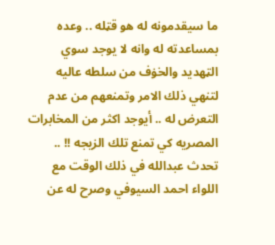ما سيقدمونه له هو قټله .. وعده بمساعدته له وانه لا يوجد سوي الټهديد والخۏف من سلطه عاليه لتنهي ذلك الامر وتمنعهم من عدم التعرض له .. أيوجد اكثر من المخابرات المصريه كي تمنع تلك الزيجه !! .. تحدث عبدالله في ذلك الوقت مع اللواء احمد السيوفي وصرح له عن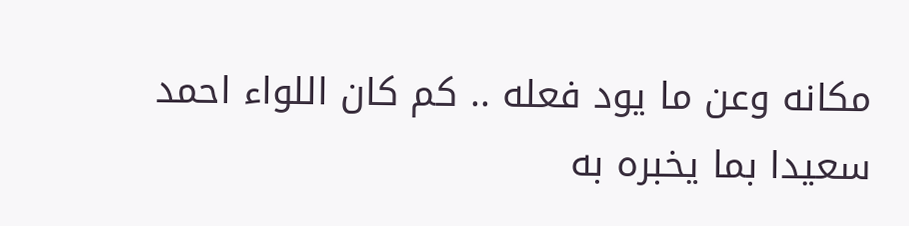مكانه وعن ما يود فعله .. كم كان اللواء احمد سعيدا بما يخبره به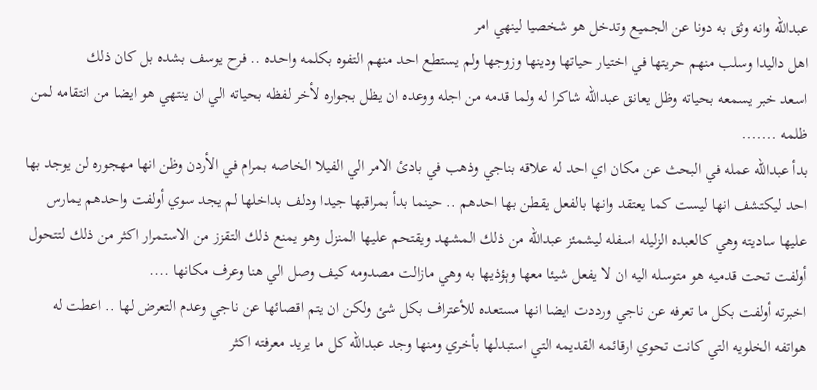عبدالله وانه وثق به دونا عن الجميع وتدخل هو شخصيا لينهي امر
اهل داليدا وسلب منهم حريتها في اختيار حياتها ودينها وزوجها ولم يستطع احد منهم التفوه بكلمه واحده .. فرح يوسف بشده بل كان ذلك
اسعد خبر يسمعه بحياته وظل يعانق عبدالله شاكرا له ولما قدمه من اجله ووعده ان يظل بجواره لأخر لفظه بحياته الي ان ينتهي هو ايضا من انتقامه لمن ظلمه .......
بدأ عبدالله عمله في البحث عن مكان اي احد له علاقه بناجي وذهب في بادئ الامر الي الفيلا الخاصه بمرام في الأردن وظن انها مهجوره لن يوجد بها احد ليكتشف انها ليست كما يعتقد وانها بالفعل يقطن بها احدهم .. حينما بدأ بمراقبها جيدا ودلف بداخلها لم يجد سوي أولفت واحدهم يمارس عليها ساديته وهي كالعبده الزليله اسفله ليشمئز عبدالله من ذلك المشهد ويقتحم عليها المنزل وهو يمنع ذلك التقزز من الاستمرار اكثر من ذلك لتتحول أولفت تحت قدميه هو متوسله اليه ان لا يفعل شيئا معها وېؤذيها به وهي مازالت مصدومه كيف وصل الي هنا وعرف مكانها ....
اخبرته أولفت بكل ما تعرفه عن ناجي ورددت ايضا انها مستعده للأعتراف بكل شئ ولكن ان يتم اقصائها عن ناجي وعدم التعرض لها .. اعطت له هواتفه الخلويه التي كانت تحوي ارقائمه القديمه التي استبدلها بأخري ومنها وجد عبدالله كل ما يريد معرفته اكثر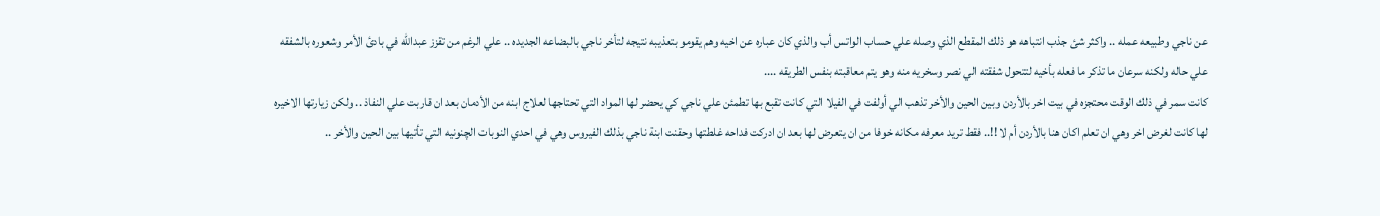عن ناجي وطبيعه عمله .. واكثر شئ جذب انتباهه هو ذلك المقطع الذي وصله علي حساب الواتس أب والذي كان عباره عن اخيه وهم يقومو بتعذيبه نتيجه لتأخر ناجي بالبضاعه الجديده .. علي الرغم من تقزز عبدالله في بادئ الأمر وشعوره بالشفقه علي حاله ولكنه سرعان ما تذكر ما فعله بأخيه لتتحول شفقته الي نصر وسخريه منه وهو يتم معاقبته بنفس الطريقه ....
كانت سمر في ذلك الوقت محتجزه في بيت اخر بالأردن وبين الحين والأخر تذهب الي أولفت في الفيلا التي كانت تقبع بها تطمئن علي ناجي كي يحضر لها المواد التي تحتاجها لعلاج ابنه من الأدمان بعد ان قاربت علي النفاذ .. ولكن زيارتها الاخيره لها كانت لغرض اخر وهي ان تعلم اكان هنا بالأردن أم لا !!.. فقط تريد معرفه مكانه خوفا من ان يتعرض لها بعد ان ادركت فداحه غلطتها وحقنت ابنة ناجي بذلك الفيروس وهي في احدي النوبات الچنونيه التي تأتيها بين الحين والأخر ..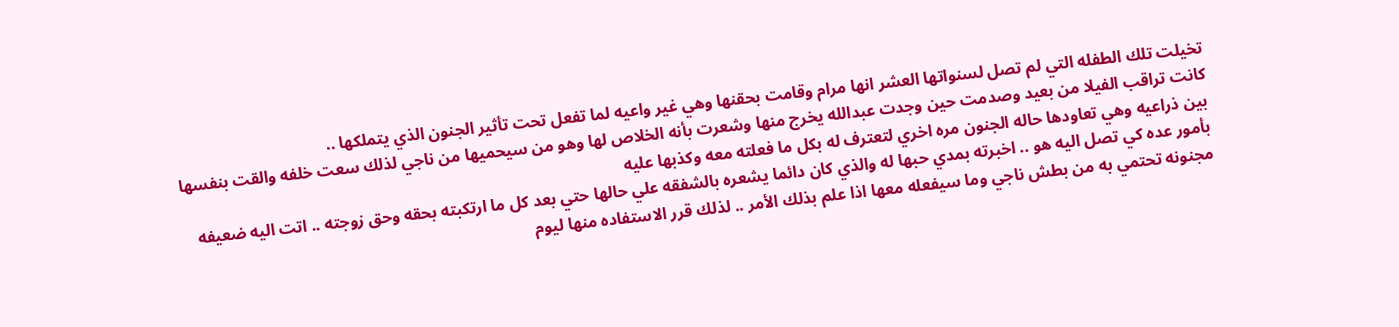تخيلت تلك الطفله التي لم تصل لسنواتها العشر انها مرام وقامت بحقنها وهي غير واعيه لما تفعل تحت تأثير الجنون الذي يتملكها ..
كانت تراقب الفيلا من بعيد وصدمت حين وجدت عبدالله يخرج منها وشعرت بأنه الخلاص لها وهو من سيحميها من ناجي لذلك سعت خلفه والقت بنفسها بين ذراعيه وهي تعاودها حاله الجنون مره اخري لتعترف له بكل ما فعلته معه وكذبها عليه
بأمور عده كي تصل اليه هو .. اخبرته بمدي حبها له والذي كان دائما يشعره بالشفقه علي حالها حتي بعد كل ما ارتكبته بحقه وحق زوجته .. اتت اليه ضعيفه مجنونه تحتمي به من بطش ناجي وما سيفعله معها اذا علم بذلك الأمر .. لذلك قرر الاستفاده منها ليوم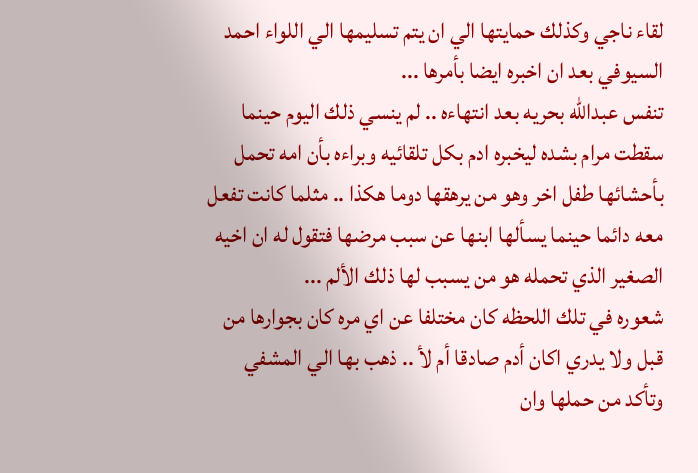لقاء ناجي وكذلك حمايتها الي ان يتم تسليمها الي اللواء احمد السيوفي بعد ان اخبره ايضا بأمرها ...
تنفس عبدالله بحريه بعد انتهاءه .. لم ينسي ذلك اليوم حينما سقطت مرام بشده ليخبره ادم بكل تلقائيه وبراءه بأن امه تحمل بأحشائها طفل اخر وهو من يرهقها دوما هكذا .. مثلما كانت تفعل معه دائما حينما يسألها ابنها عن سبب مرضها فتقول له ان اخيه الصغير الذي تحمله هو من يسبب لها ذلك الألم ...
شعوره في تلك اللحظه كان مختلفا عن اي مره كان بجوارها من قبل ولا يدري اكان أدم صادقا أم لأ .. ذهب بها الي المشفي وتأكد من حملها وان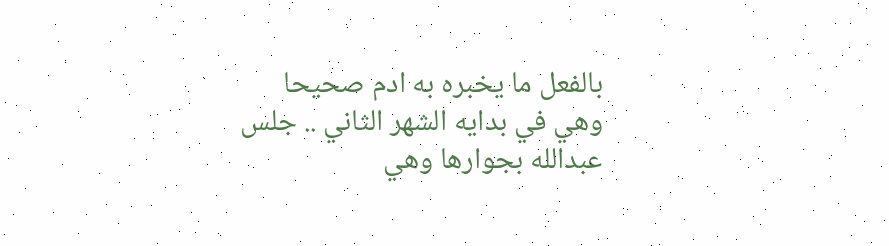بالفعل ما يخبره به ادم صحيحا وهي في بدايه الشهر الثاني .. جلس عبدالله بجوارها وهي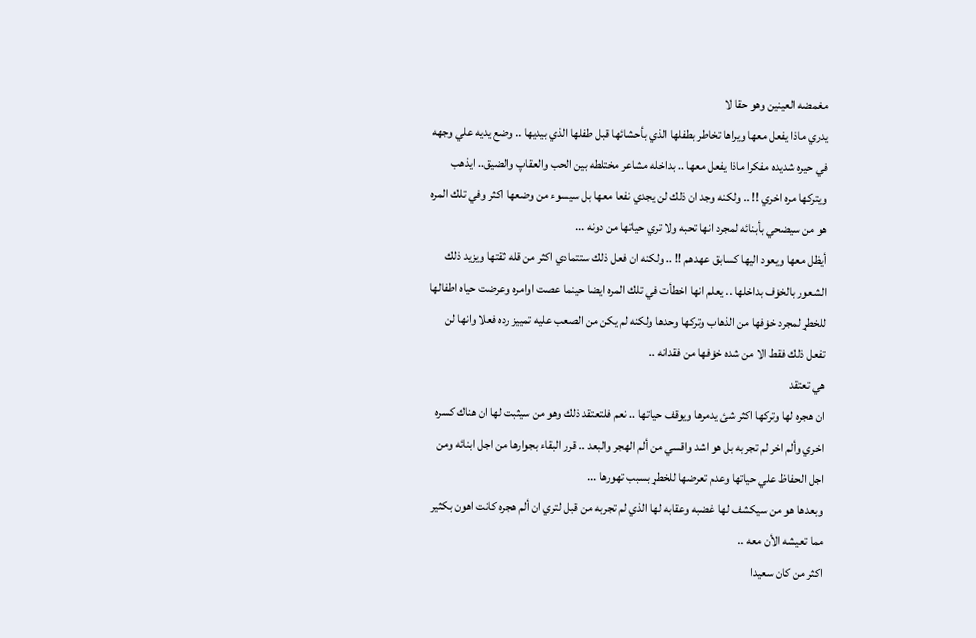مغمضه العينين وهو حقا لا
يدري ماذا يفعل معها ويراها تخاطر بطفلها الذي بأحشائها قبل طفلها الذي بيديها .. وضع يديه علي وجهه في حيره شديده مفكرا ماذا يفعل معها .. بداخله مشاعر مختلطه بين الحب والعقاپ والضيق.. ايذهب ويتركها مره اخري !! .. ولكنه وجد ان ذلك لن يجدي نفعا معها بل سيسوء من وضعها اكثر وفي تلك المره هو من سيضحي بأبنائه لمجرد انها تحبه ولا تري حياتها من دونه ...
أيظل معها ويعود اليها كسابق عهدهم !! .. ولكنه ان فعل ذلك ستتمادي اكثر من قله ثقتها ويزيد ذلك الشعور بالخۏف بداخلها .. يعلم انها اخطأت في تلك المره ايضا حينما عصت اوامره وعرضت حياه اطفالها للخطړ لمجرد خۏفها من الذهاب وتركها وحدها ولكنه لم يكن من الصعب عليه تمييز رده فعلا وانها لن تفعل ذلك فقط الا من شده خۏفها من فقدانه ..
هي تعتقد
ان هجره لها وتركها اكثر شئ يدمرها ويوقف حياتها .. نعم فلتعتقد ذلك وهو من سيثبت لها ان هناك كسره اخري وألم اخر لم تجربه بل هو اشد واقسي من ألم الهجر والبعد .. قرر البقاء بجوارها من اجل ابنائه ومن اجل الحفاظ علي حياتها وعدم تعرضها للخطړ بسبب تهورها ...
وبعدها هو من سيكشف لها غضبه وعقابه لها الذي لم تجربه من قبل لتري ان ألم هجره كانت اهون بكثير مما تعيشه الأن معه ..
اكثر من كان سعيدا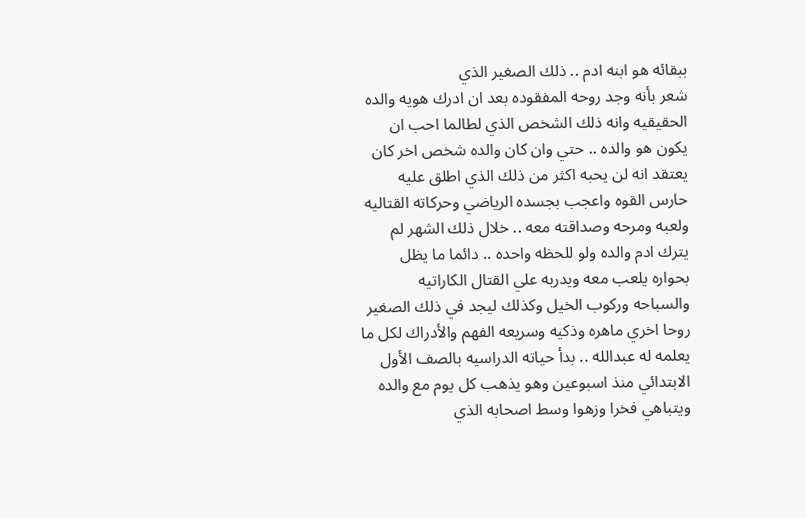ببقائه هو ابنه ادم .. ذلك الصغير الذي
شعر بأنه وجد روحه المفقوده بعد ان ادرك هويه والده الحقيقيه وانه ذلك الشخص الذي لطالما احب ان يكون هو والده .. حتي وان كان والده شخص اخر كان يعتقد انه لن يحبه اكثر من ذلك الذي اطلق عليه حارس القوه واعجب بجسده الرياضي وحركاته القتاليه ولعبه ومرحه وصداقته معه .. خلال ذلك الشهر لم يترك ادم والده ولو للحظه واحده .. دائما ما يظل بحواره يلعب معه ويدربه علي القتال الكاراتيه والسباحه وركوب الخيل وكذلك ليجد في ذلك الصغير روحا اخري ماهره وذكيه وسريعه الفهم والأدراك لكل ما يعلمه له عبدالله .. بدأ حياته الدراسيه بالصف الأول الابتدائي منذ اسبوعين وهو يذهب كل يوم مع والده ويتباهي فخرا وزهوا وسط اصحابه الذي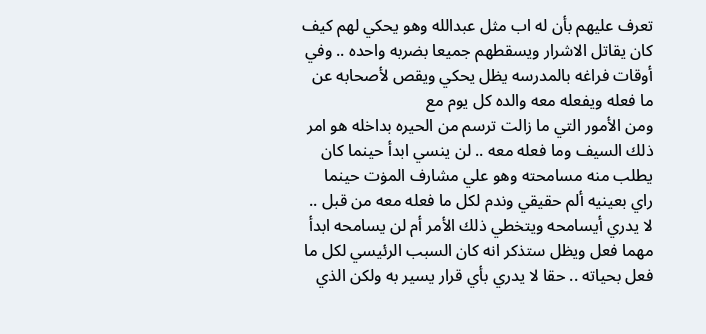تعرف عليهم بأن له اب مثل عبدالله وهو يحكي لهم كيف كان يقاتل الاشرار ويسقطهم جميعا بضربه واحده .. وفي أوقات فراغه بالمدرسه يظل يحكي ويقص لأصحابه عن ما فعله ويفعله معه والده كل يوم مع
ومن الأمور التي ما زالت ترسم من الحيره بداخله هو امر ذلك السيف وما فعله معه .. لن ينسي ابدأ حينما كان يطلب منه مسامحته وهو علي مشارف المۏت حينما راي بعينيه ألم حقيقي وندم لكل ما فعله معه من قبل .. لا يدري أيسامحه ويتخطي ذلك الأمر أم لن يسامحه ابدأ مهما فعل ويظل ستذكر انه كان السبب الرئيسي لكل ما فعل بحياته .. حقا لا يدري بأي قرار يسير به ولكن الذي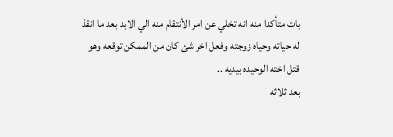بات متأكدا منه انه تخلي عن امر الأنتقام منه الي الابد بعد ما انقذ له حياته وحياه زوجته وفعل اخر شئ كان من الممكن توقعه وهو قتل اخته الوحيده بيديه ..
بعد ثلاثه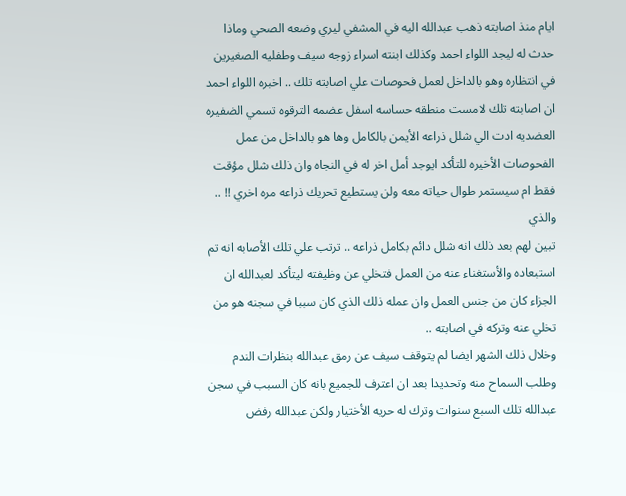ايام منذ اصابته ذهب عبدالله اليه في المشفي ليري وضعه الصحي وماذا حدث له ليجد اللواء احمد وكذلك ابنته اسراء زوجه سيف وطفليه الصغيرين في انتظاره وهو بالداخل لعمل فحوصات علي اصابته تلك .. اخبره اللواء احمد ان اصابته تلك لامست منطقه حساسه اسفل عضمه الترقوه تسمي الضفيره العضديه ادت الي شلل ذراعه الأيمن بالكامل وها هو بالداخل من عمل الفحوصات الأخيره للتأكد ايوجد أمل اخر له في النجاه وان ذلك شلل مؤقت فقط ام سيستمر طوال حياته معه ولن يستطيع تحريك ذراعه مره اخري !! .. والذي
تبين لهم بعد ذلك انه شلل دائم بكامل ذراعه .. ترتب علي تلك الأصابه انه تم استبعاده والأستغناء عنه من العمل فتخلي عن وظيفته ليتأكد لعبدالله ان الجزاء كان من جنس العمل وان عمله ذلك الذي كان سببا في سجنه هو من تخلي عنه وتركه في اصابته ..
وخلال ذلك الشهر ايضا لم يتوقف سيف عن رمق عبدالله بنظرات الندم وطلب السماح منه وتحديدا بعد ان اعترف للجميع بانه كان السبب في سجن عبدالله تلك السبع سنوات وترك له حريه الأختيار ولكن عبدالله رفض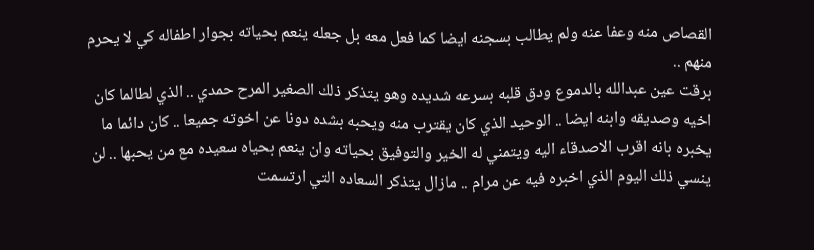القصاص منه وعفا عنه ولم يطالب بسجنه ايضا كما فعل معه بل جعله ينعم بحياته بجوار اطفاله كي لا يحرم منهم ..
برقت عين عبدالله بالدموع ودق قلبه بسرعه شديده وهو يتذكر ذلك الصغير المرح حمدي .. الذي لطالما كان اخيه وصديقه وابنه ايضا .. الوحيد الذي كان يقترب منه ويحبه بشده دونا عن اخوته جميعا .. كان دائما ما يخبره بانه اقرب الاصدقاء اليه ويتمني له الخير والتوفيق بحياته وان ينعم بحياه سعيده مع من يحبها .. لن ينسي ذلك اليوم الذي اخبره فيه عن مرام .. مازال يتذكر السعاده التي ارتسمت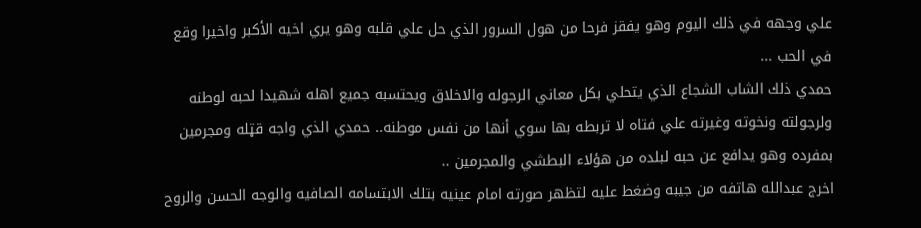علي وجهه في ذلك اليوم وهو يفقز فرحا من هول السرور الذي حل علي قلبه وهو يري اخيه الأكبر واخيرا وقع في الحب ...
حمدي ذلك الشاب الشجاع الذي يتحلي بكل معاني الرجوله والاخلاق ويحتسبه جميع اهله شهيدا لحبه لوطنه ولرجولته ونخوته وغيرته علي فتاه لا تربطه بها سوي أنها من نفس موطنه.. حمدي الذي واجه قټله ومجرمين بمفرده وهو يدافع عن حبه لبلده من هؤلاء البطشي والمجرمين ..
اخرج عبدالله هاتفه من جيبه وضغط عليه لتظهر صورته امام عينيه بتلك الابتسامه الصافيه والوجه الحسن والروح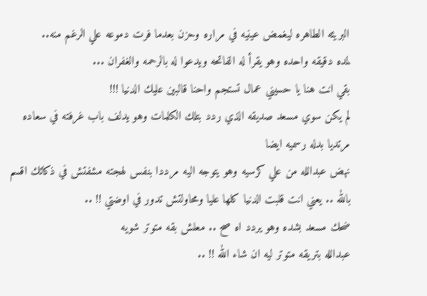البريئه الطاهره ليغمض عينيه في مراره وحزن بعدما فرت دموعه علي الرغم منه..
لمده دقيقه واحده وهو يقرأ له الفاتحه ويدعوا له بالرحمه والغفران ...
بقي انت هنا يا حسيني عمال تستجم واحنا قالبين عليك الدنيا !!!
لم يكن سوي مسعد صديقه الذي ردد بتلك الكلمات وهو يدلف باب غرفته في سعاده مرتديا بدله رسميه ايضا
نهض عبدالله من علي كرسيه وهو يتوجه اليه مرددا بنفس لهجته مشفتش في ذكائك اقسم بالله .. يعني انت قلبت الدنيا كلها عليا ومحاولتش تدور في اوضتي !! ..
ضحك مسعد بشده وهو يردد اه صح .. معلش بقه متوتر شويه
عبدالله بتريقه متوتر ليه ان شاء الله !! ..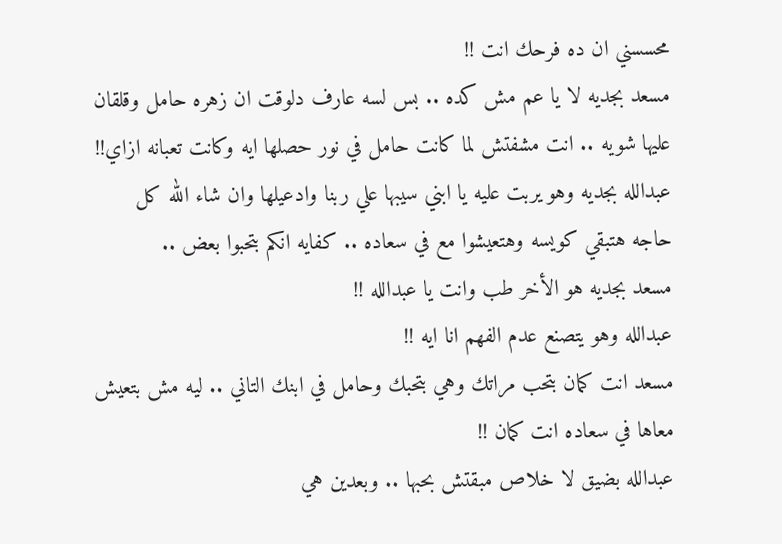محسسني ان ده فرحك انت !!
مسعد بجديه لا يا عم مش كده .. بس لسه عارف دلوقت ان زهره حامل وقلقان عليها شويه .. انت مشفتش لما كانت حامل في نور حصلها ايه وكانت تعبانه ازاي!!
عبدالله بجديه وهو يربت عليه يا ابني سيبها علي ربنا وادعيلها وان شاء الله كل حاجه هتبقي كويسه وهتعيشوا مع في سعاده .. كفايه انكم بتحبوا بعض ..
مسعد بجديه هو الأخر طب وانت يا عبدالله !!
عبدالله وهو يتصنع عدم الفهم انا ايه !!
مسعد انت كمان بتحب مراتك وهي بتحبك وحامل في ابنك التاني .. ليه مش بتعيش معاها في سعاده انت كمان !!
عبدالله بضيق لا خلاص مبقتش بحبها .. وبعدين هي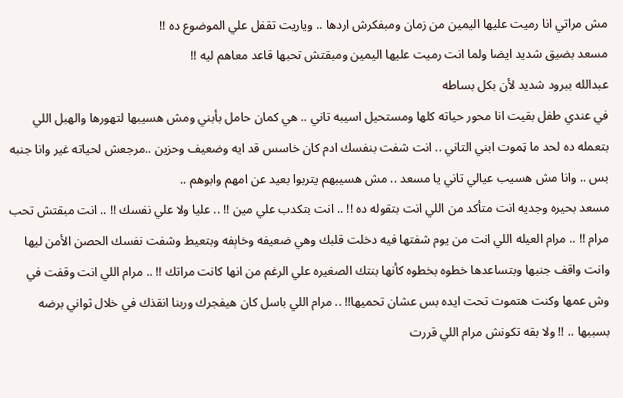مش مراتي انا رميت عليها اليمين من زمان ومبفكرش اردها .. وياريت تقفل علي الموضوع ده !!
مسعد بضيق شديد ايضا ولما انت رميت عليها اليمين ومبقتش تحبها قاعد معاهم ليه !!
عبدالله ببرود شديد لأن بكل بساطه
في عندي طفل بقيت انا محور حياته كلها ومستحيل اسيبه تاني .. هي كمان حامل بأبني ومش هسيبها لتهورها والهبل اللي بتعمله ده لحد ما ټموت ابني التاني .. انت شفت بنفسك ادم كان خاسس قد ايه وضعيف وحزين ..مرجعش لحياته غير وانا جنبه بس .. وانا مش هسيب عيالي تاني يا مسعد .. مش هسيبهم يتربوا بعيد عن امهم وابوهم ..
مسعد بحيره وجديه انت متأكد من اللي انت بتقوله ده !! .. انت بتكدب علي مين !! .. عليا ولا علي نفسك !! .. انت مبقتش تحب مرام !! .. مرام العيله اللي انت من يوم شفتها فيه دخلت قلبك وهي ضعيفه وخاېفه وبتعيط وشفت نفسك الحصن الأمن ليها وانت واقف جنبها وبتساعدها خطوه بخطوه كأنها بنتك الصغيره علي الرغم من انها كانت مراتك !! .. مرام اللي انت وقفت في وش عمها وكنت ھتموت تحت ايده بس عشان تحميها!! .. مرام اللي باسل كان هيفجرك وربنا انقذك في خلال ثواني برضه بسببها .. !! ولا بقه تكونش مرام اللي قررت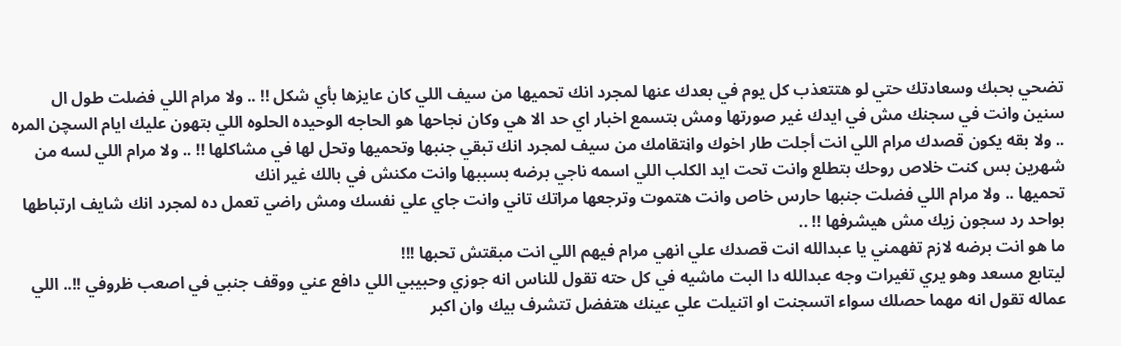تضحي بحبك وسعادتك حتي لو هتتعذب كل يوم في بعدك عنها لمجرد انك تحميها من سيف اللي كان عايزها بأي شكل !! .. ولا مرام اللي فضلت طول ال سنين وانت في سجنك مش في ايدك غير صورتها ومش بتسمع اخبار اي حد الا هي وكان نجاحها هو الحاجه الوحيده الحلوه اللي بتهون عليك ايام السچن المره .. ولا بقه يكون قصدك مرام اللي انت أجلت طار اخوك واڼتقامك من سيف لمجرد انك تبقي جنبها وتحميها وتحل لها في مشاكلها !! .. ولا مرام اللي لسه من شهرين بس كنت خلاص روحك بتطلع وانت تحت ايد الكلب اللي اسمه ناجي برضه بسببها وانت مكنش في بالك غير انك
تحميها .. ولا مرام اللي فضلت جنبها حارس خاص وانت ھتموت وترجعها مراتك تاني وانت جاي علي نفسك ومش راضي تعمل ده لمجرد انك شايف ارتباطها بواحد رد سجون زيك مش هيشرفها !! ..
ما هو انت برضه لازم تفهمني يا عبدالله انت قصدك علي انهي مرام فيهم اللي انت مبقتش تحبها !!!
ليتابع مسعد وهو يري تغيرات وجه عبدالله دا البت ماشيه في كل حته تقول للناس انه جوزي وحبيبي اللي دافع عني ووقف جنبي في اصعب ظروفي !!.. اللي عماله تقول انه مهما حصلك سواء اتسجنت او اتنيلت علي عينك هتفضل تتشرف بيك وان اكبر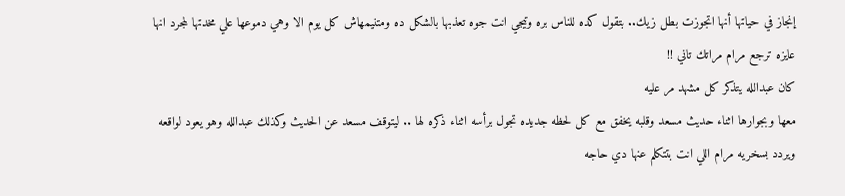إنجاز في حياتها أنها اتجوزت بطل زيك.. بتقول كده للناس بره وتيجي انت جوه تعذبها بالشكل ده ومتنيمهاش كل يوم الا وهي دموعها علي مخدتها لمجرد انها عايزه ترجع مرام مراتك تاني !!
كان عبدالله يتذكر كل مشهد مر عليه
معها وبجوارها اثناء حديث مسعد وقلبه يخفق مع كل لحظه جديده تجول برأسه اثناء ذكره لها .. ليتوقف مسعد عن الحديث وكذلك عبدالله وهو يعود لواقعه ويردد بسخريه مرام اللي انت بتتكلم عنها دي حاجه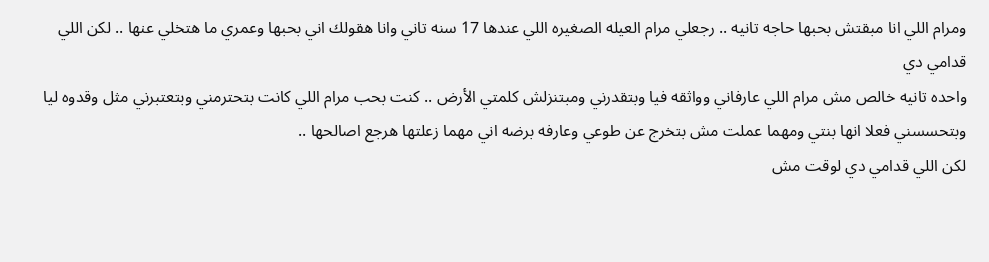ومرام اللي انا مبقتش بحبها حاجه تانيه .. رجعلي مرام العيله الصغيره اللي عندها 17 سنه تاني وانا هقولك اني بحبها وعمري ما هتخلي عنها .. لكن اللي قدامي دي
واحده تانيه خالص مش مرام اللي عارفاني وواثقه فيا وبتقدرني ومبتنزلش كلمتي الأرض .. كنت بحب مرام اللي كانت بتحترمني وبتعتبرني مثل وقدوه ليا وبتحسسني فعلا انها بنتي ومهما عملت مش بتخرج عن طوعي وعارفه برضه اني مهما زعلتها هرجع اصالحها ..
لكن اللي قدامي دي لوقت مش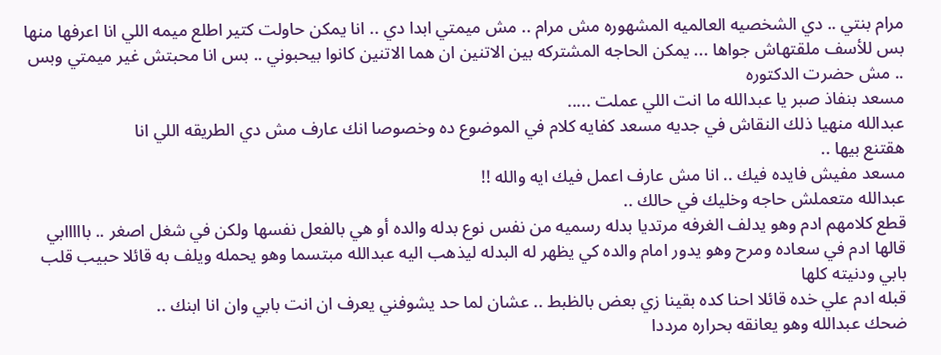مرام بنتي .. دي الشخصيه العالميه المشهوره مش مرام .. مش ميمتي ابدا دي .. انا يمكن حاولت كتير اطلع ميمه اللي انا اعرفها منها بس للأسف ملقتهاش جواها ... يمكن الحاجه المشتركه بين الاتنين ان هما الاتنين كانوا بيحبوني .. بس انا محبتش غير ميمتي وبس .. مش حضرت الدكتوره
مسعد بنفاذ صبر يا عبدالله ما انت اللي عملت .....
عبدالله منهيا ذلك النقاش في جديه مسعد كفايه كلام في الموضوع ده وخصوصا انك عارف مش دي الطريقه اللي انا
هقتنع بيها ..
مسعد مفيش فايده فيك .. انا مش عارف اعمل فيك ايه والله !!
عبدالله متعملش حاجه وخليك في حالك ..
قطع كلامهم ادم وهو يدلف الغرفه مرتديا بدله رسميه من نفس نوع بدله والده أو هي بالفعل نفسها ولكن في شغل اصغر .. بااااابي
قالها ادم في سعاده ومرح وهو يدور امام والده كي يظهر له البدله ليذهب اليه عبدالله مبتسما وهو يحمله ويلف به قائلا حبيب قلب بابي ودنيته كلها
قبله ادم علي خده قائلا احنا كده بقينا زي بعض بالظبط .. عشان لما حد يشوفني يعرف ان انت بابي وان انا ابنك ..
ضحك عبدالله وهو يعانقه بحراره مرددا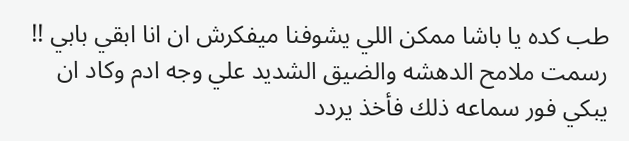طب كده يا باشا ممكن اللي يشوفنا ميفكرش ان انا ابقي بابي !!
رسمت ملامح الدهشه والضيق الشديد علي وجه ادم وكاد ان يبكي فور سماعه ذلك فأخذ يردد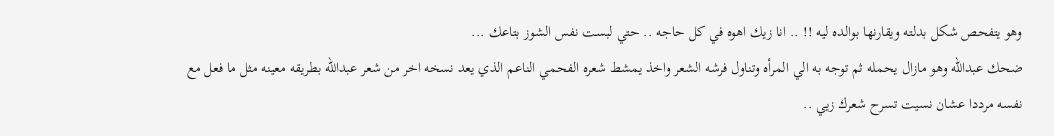وهو يتفحص شكل بدلته ويقارنها بوالده ليه !! .. انا زيك اهوه في كل حاجه .. حتي لبست نفس الشوز بتاعك ...
ضحك عبدالله وهو مازال يحمله ثم توجه به الي المرأه وتناول فرشه الشعر واخذ يمشط شعره الفحمي الناعم الذي يعد نسخه اخر من شعر عبدالله بطريقه معينه مثل ما فعل مع نفسه مرددا عشان نسيت تسرح شعرك زيي ..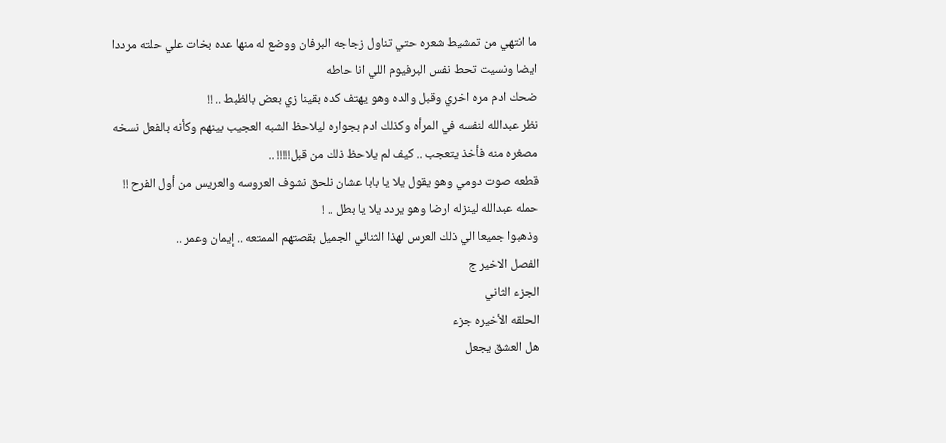ما انتهي من تمشيط شعره حتي تناول زجاجه البرفان ووضع له منها عده بخات علي حلته مرددا ايضا ونسيت تحط نفس البرفيوم اللي انا حاطه
ضحك ادم مره اخري وقبل والده وهو يهتف كده بقينا زي بعض بالظبط .. !!
نظر عبدالله لنفسه في المرأه وكذلك ادم بجواره ليلاحظ الشبه العجيب بينهم وكأنه بالفعل نسخه مصغره منه فأخذ يتعجب .. كيف لم يلاحظ ذلك من قبل!!!!! ..
قطعه صوت دومي وهو يقول يلا يا بابا عشان نلحق نشوف العروسه والعريس من أول الفرح !!
حمله عبدالله لينزله ارضا وهو يردد يلا يا بطل .. !
وذهبوا جميعا الي ذلك العرس لهذا الثنائي الجميل بقصتهم الممتعه .. إيمان وعمر ..
الفصل الاخير ج
الجزء الثاني
الحلقه الأخيره جزء
هل العشق يجعل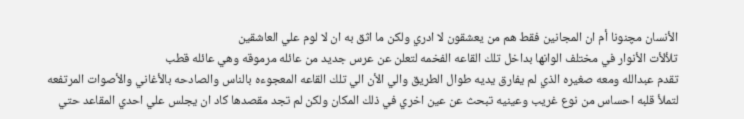الأنسان مچنونا أم ان المجانين فقط هم من يعشقون لا ادري ولكن ما اثق به ان لا لوم علي العاشقين
تلألأت الأنوار في مختلف الوانها بداخل تلك القاعه الفخمه لتعلن عن عرس جديد من عائله مرموقه وهي عائله قطب
تقدم عبدالله ومعه صغيره الذي لم يفارق يديه طوال الطريق والي الأن الي تلك القاعه المعجوءه بالناس والصادحه بالأغاني والأصوات المرتفعه لتملأ قلبه احساس من نوع غريب وعينيه تبحث عن عين اخري في ذلك المكان ولكن لم تجد مقصدها كاد ان يجلس علي احدي المقاعد حتي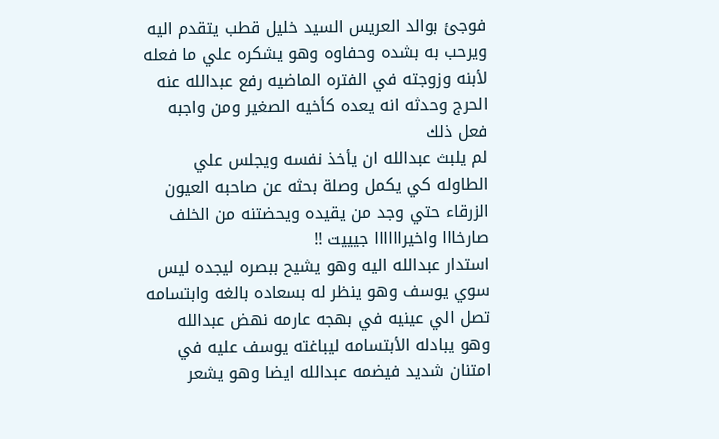فوجئ بوالد العريس السيد خليل قطب يتقدم اليه ويرحب به بشده وحفاوه وهو يشكره علي ما فعله لأبنه وزوجته في الفتره الماضيه رفع عبدالله عنه الحرج وحدثه انه يعده كأخيه الصغير ومن واجبه فعل ذلك
لم يلبث عبدالله ان يأخذ نفسه ويجلس علي الطاوله كي يكمل وصلة بحثه عن صاحبه العيون الزرقاء حتي وجد من يقيده ويحضتنه من الخلف صارخااا واخيراااااا جيييت !!
استدار عبدالله اليه وهو يشيح ببصره ليجده ليس سوي يوسف وهو ينظر له بسعاده بالغه وابتسامه تصل الي عينيه في بهجه عارمه نهض عبدالله وهو يبادله الأبتسامه ليباغته يوسف عليه في امتنان شديد فيضمه عبدالله ايضا وهو يشعر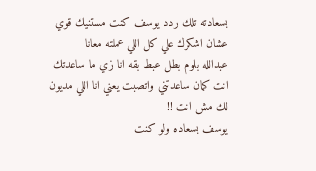بسعادته تلك ردد يوسف كنت مستنيك قوي عشان اشكرك علي كل اللي عملته معانا
عبدالله بلوم بطل عبط بقه انا زي ما ساعدتك انت كمان ساعدتني واتصبت يعني انا اللي مديون لك مش انت !!
يوسف بسعاده ولو كنت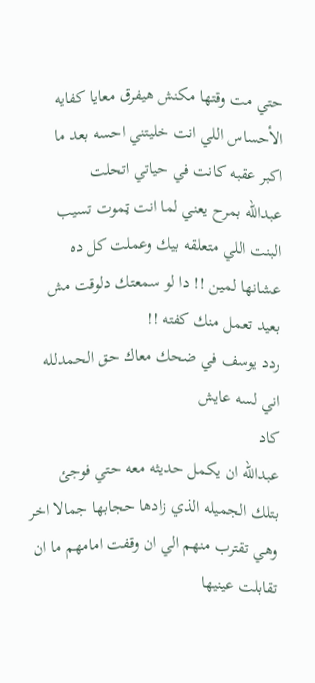حتي مت وقتها مكنش هيفرق معايا كفايه الأحساس اللي انت خليتني احسه بعد ما اكبر عقبه كانت في حياتي اتحلت
عبدالله بمرح يعني لما انت ټموت تسيب البنت اللي متعلقه بيك وعملت كل ده عشانها لمين !! دا لو سمعتك دلوقت مش بعيد تعمل منك كفته !!
ردد يوسف في ضحك معاك حق الحمدلله اني لسه عايش
كاد
عبدالله ان يكمل حديثه معه حتي فوجئ بتلك الجميله الذي زادها حجابها جمالا اخر وهي تقترب منهم الي ان وقفت امامهم ما ان تقابلت عينيها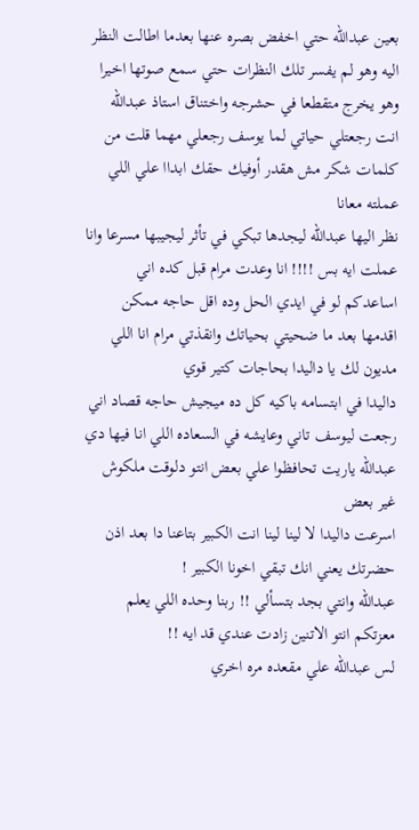بعين عبدالله حتي اخفض بصره عنها بعدما اطالت النظر اليه وهو لم يفسر تلك النظرات حتي سمع صوتها اخيرا وهو يخرج متقطعا في حشرجه واختناق استاذ عبدالله انت رجعتلي حياتي لما يوسف رجعلي مهما قلت من كلمات شكر مش هقدر أوفيك حقك ابداا علي اللي عملته معانا
نظر اليها عبدالله ليجدها تبكي في تأثر ليجيبها مسرعا وانا عملت ايه بس !!!! انا وعدت مرام قبل كده اني اساعدكم لو في ايدي الحل وده اقل حاجه ممكن اقدمها بعد ما ضحيتي بحياتك وانقذتي مرام انا اللي مديون لك يا داليدا بحاجات كتير قوي
داليدا في ابتسامه باكيه كل ده ميجيش حاجه قصاد اني رجعت ليوسف تاني وعايشه في السعاده اللي انا فيها دي
عبدالله ياريت تحافظوا علي بعض انتو دلوقت ملكوش غير بعض
اسرعت داليدا لا لينا لينا انت الكبير بتاعنا دا بعد اذن حضرتك يعني انك تبقي اخونا الكبير !
عبدالله وانتي بجد بتسألي !! ربنا وحده اللي يعلم معزتكم انتو الاتنين زادت عندي قد ايه !!
لس عبدالله علي مقعده مره اخري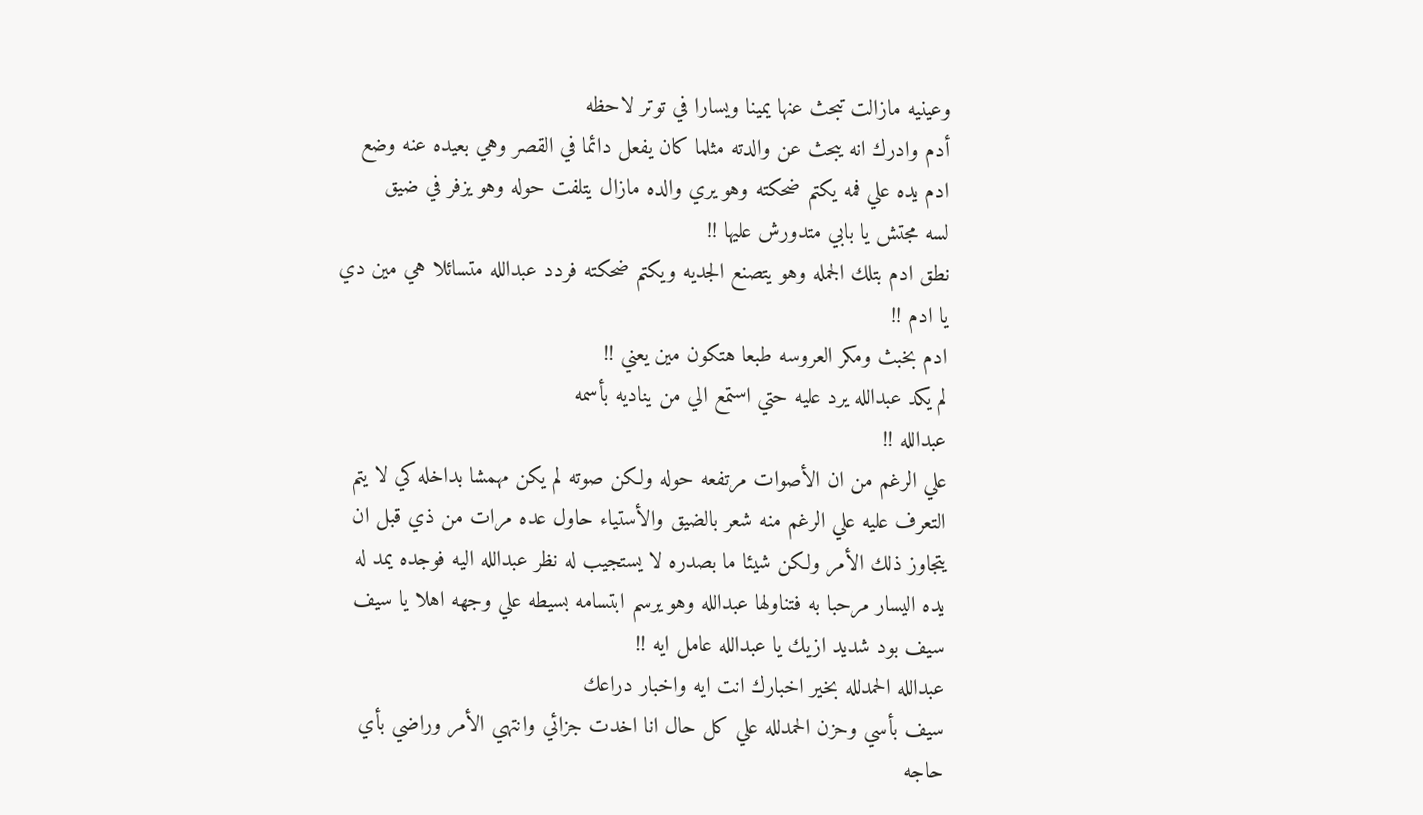وعينيه مازالت تبحث عنها يمينا ويسارا في توتر لاحظه
أدم وادرك انه يبحث عن والدته مثلما كان يفعل دائما في القصر وهي بعيده عنه وضع ادم يده علي فمه يكتم ضحكته وهو يري والده مازال يتلفت حوله وهو يزفر في ضيق
لسه مجتش يا بابي متدورش عليها !!
نطق ادم بتلك الجمله وهو يتصنع الجديه ويكتم ضحكته فردد عبدالله متسائلا هي مين دي يا ادم !!
ادم بخبث ومكر العروسه طبعا هتكون مين يعني !!
لم يكد عبدالله يرد عليه حتي استمع الي من يناديه بأسمه
عبدالله !!
علي الرغم من ان الأصوات مرتفعه حوله ولكن صوته لم يكن مهمشا بداخله كي لا يتم التعرف عليه علي الرغم منه شعر بالضيق والأستياء حاول عده مرات من ذي قبل ان يتجاوز ذلك الأمر ولكن شيئا ما بصدره لا يستجيب له نظر عبدالله اليه فوجده يمد له يده اليسار مرحبا به فتناولها عبدالله وهو يرسم ابتسامه بسيطه علي وجهه اهلا يا سيف
سيف بود شديد ازيك يا عبدالله عامل ايه !!
عبدالله الحمدلله بخير اخبارك انت ايه واخبار دراعك
سيف بأسي وحزن الحمدلله علي كل حال انا اخدت جزائي وانتهي الأمر وراضي بأي حاجه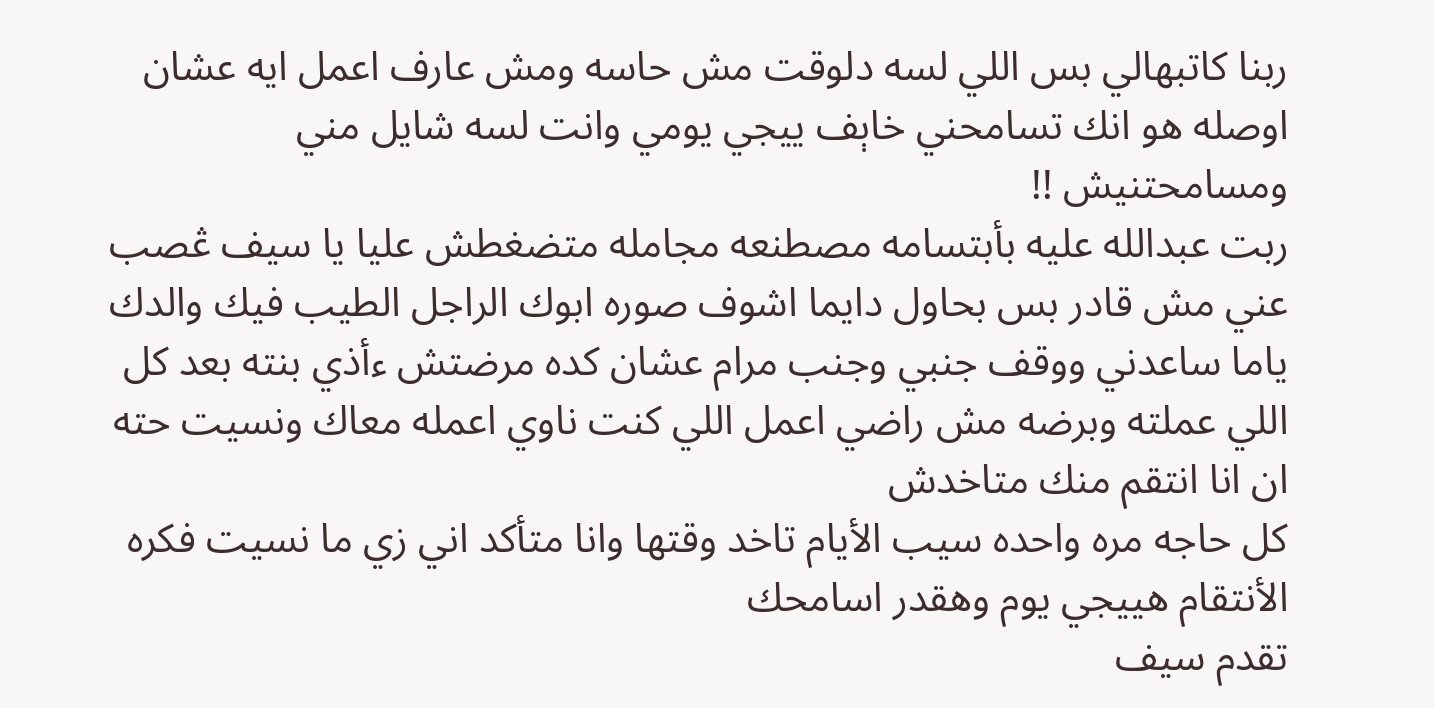ربنا كاتبهالي بس اللي لسه دلوقت مش حاسه ومش عارف اعمل ايه عشان اوصله هو انك تسامحني خاېف ييجي يومي وانت لسه شايل مني ومسامحتنيش !!
ربت عبدالله عليه بأبتسامه مصطنعه مجامله متضغطش عليا يا سيف ڠصب عني مش قادر بس بحاول دايما اشوف صوره ابوك الراجل الطيب فيك والدك ياما ساعدني ووقف جنبي وجنب مرام عشان كده مرضتش ءأذي بنته بعد كل اللي عملته وبرضه مش راضي اعمل اللي كنت ناوي اعمله معاك ونسيت حته ان انا انتقم منك متاخدش
كل حاجه مره واحده سيب الأيام تاخد وقتها وانا متأكد اني زي ما نسيت فكره الأنتقام هييجي يوم وهقدر اسامحك
تقدم سيف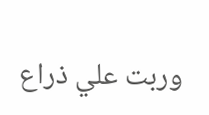وربت علي ذراع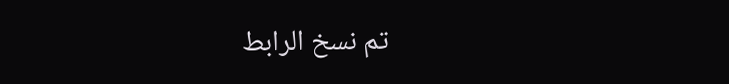تم نسخ الرابط